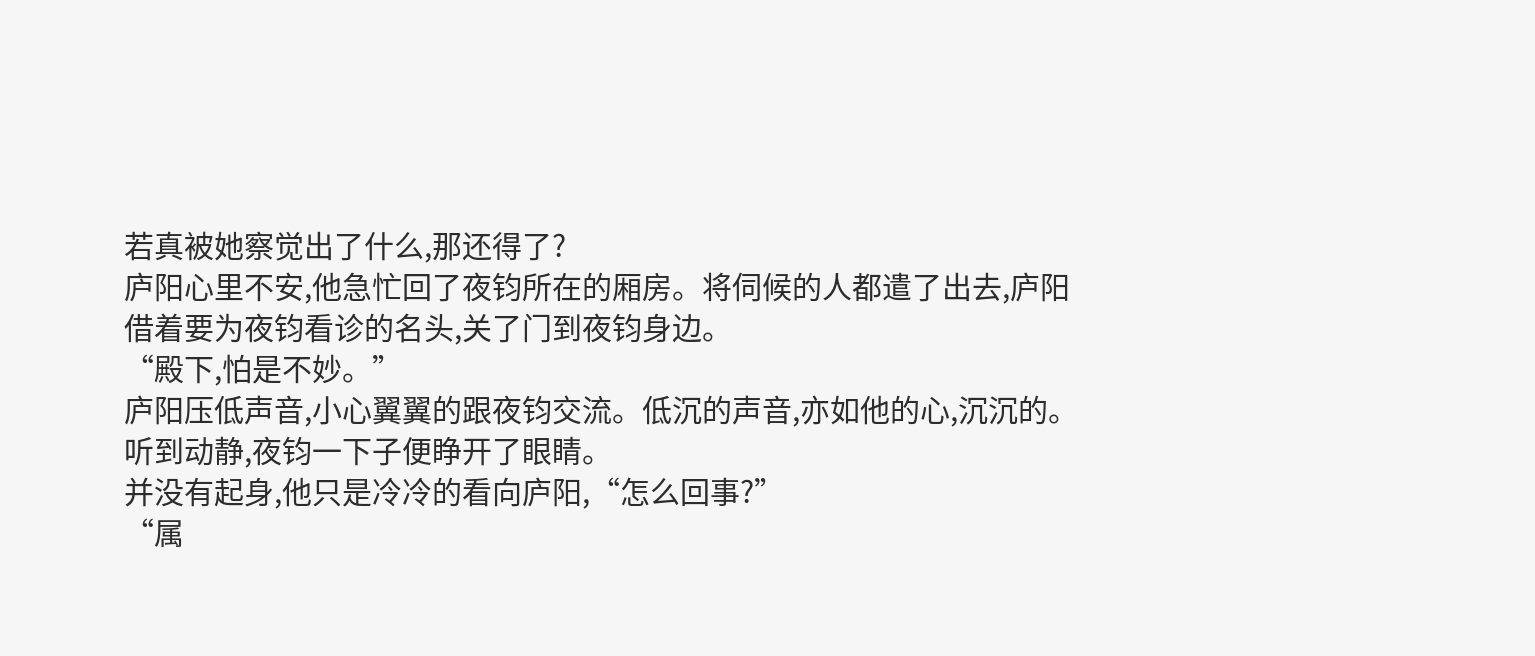若真被她察觉出了什么,那还得了?
庐阳心里不安,他急忙回了夜钧所在的厢房。将伺候的人都遣了出去,庐阳借着要为夜钧看诊的名头,关了门到夜钧身边。
“殿下,怕是不妙。”
庐阳压低声音,小心翼翼的跟夜钧交流。低沉的声音,亦如他的心,沉沉的。
听到动静,夜钧一下子便睁开了眼睛。
并没有起身,他只是冷冷的看向庐阳,“怎么回事?”
“属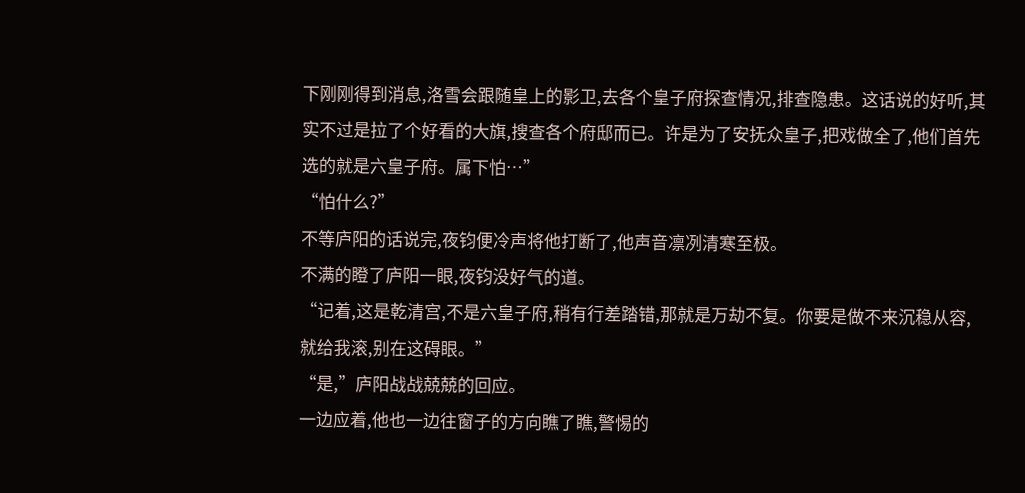下刚刚得到消息,洛雪会跟随皇上的影卫,去各个皇子府探查情况,排查隐患。这话说的好听,其实不过是拉了个好看的大旗,搜查各个府邸而已。许是为了安抚众皇子,把戏做全了,他们首先选的就是六皇子府。属下怕…”
“怕什么?”
不等庐阳的话说完,夜钧便冷声将他打断了,他声音凛冽清寒至极。
不满的瞪了庐阳一眼,夜钧没好气的道。
“记着,这是乾清宫,不是六皇子府,稍有行差踏错,那就是万劫不复。你要是做不来沉稳从容,就给我滚,别在这碍眼。”
“是,”庐阳战战兢兢的回应。
一边应着,他也一边往窗子的方向瞧了瞧,警惕的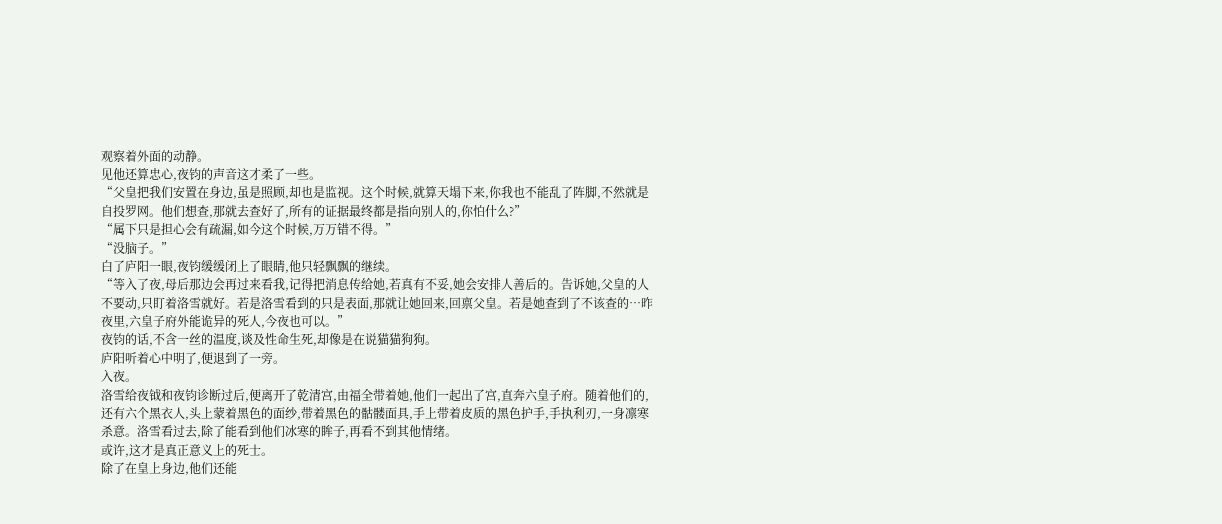观察着外面的动静。
见他还算忠心,夜钧的声音这才柔了一些。
“父皇把我们安置在身边,虽是照顾,却也是监视。这个时候,就算天塌下来,你我也不能乱了阵脚,不然就是自投罗网。他们想查,那就去查好了,所有的证据最终都是指向别人的,你怕什么?”
“属下只是担心会有疏漏,如今这个时候,万万错不得。”
“没脑子。”
白了庐阳一眼,夜钧缓缓闭上了眼睛,他只轻飘飘的继续。
“等入了夜,母后那边会再过来看我,记得把消息传给她,若真有不妥,她会安排人善后的。告诉她,父皇的人不要动,只盯着洛雪就好。若是洛雪看到的只是表面,那就让她回来,回禀父皇。若是她查到了不该查的…昨夜里,六皇子府外能诡异的死人,今夜也可以。”
夜钧的话,不含一丝的温度,谈及性命生死,却像是在说猫猫狗狗。
庐阳听着心中明了,便退到了一旁。
入夜。
洛雪给夜钺和夜钧诊断过后,便离开了乾清宫,由福全带着她,他们一起出了宫,直奔六皇子府。随着他们的,还有六个黑衣人,头上蒙着黑色的面纱,带着黑色的骷髅面具,手上带着皮质的黑色护手,手执利刃,一身凛寒杀意。洛雪看过去,除了能看到他们冰寒的眸子,再看不到其他情绪。
或许,这才是真正意义上的死士。
除了在皇上身边,他们还能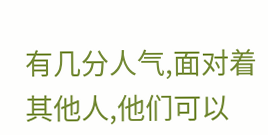有几分人气,面对着其他人,他们可以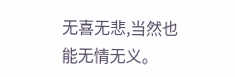无喜无悲,当然也能无情无义。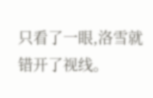只看了一眼,洛雪就错开了视线。